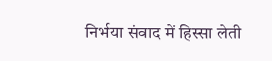निर्भया संवाद में हिस्सा लेती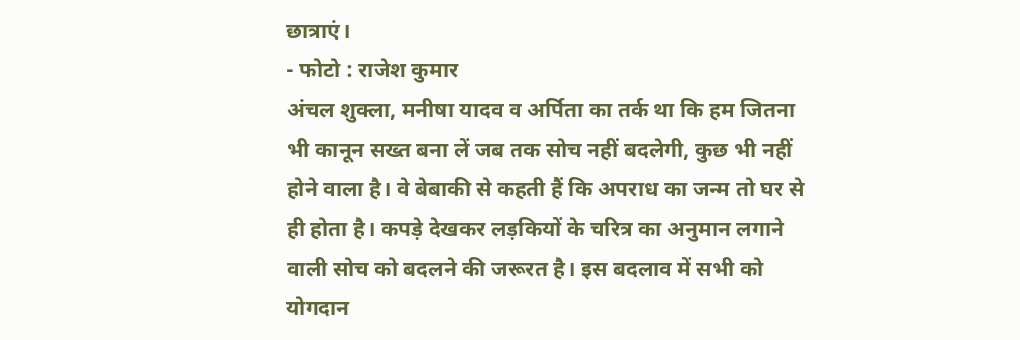छात्राएं।
- फोटो : राजेश कुमार
अंचल शुक्ला, मनीषा यादव व अर्पिता का तर्क था कि हम जितना भी कानून सख्त बना लें जब तक सोच नहीं बदलेगी, कुछ भी नहीं होने वाला है। वे बेबाकी से कहती हैं कि अपराध का जन्म तो घर से ही होता है। कपड़े देखकर लड़कियों के चरित्र का अनुमान लगाने वाली सोच को बदलने की जरूरत है। इस बदलाव में सभी को योगदान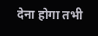देना होगा तभी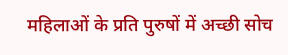महिलाओं के प्रति पुरुषों में अच्छी सोच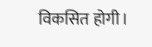विकसित होगी।